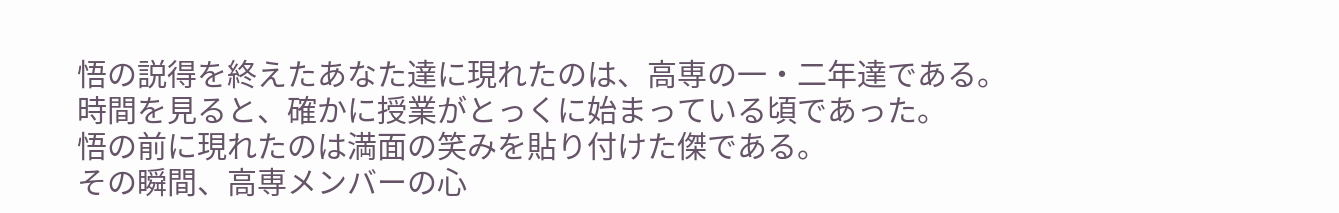悟の説得を終えたあなた達に現れたのは、高専の一・二年達である。
時間を見ると、確かに授業がとっくに始まっている頃であった。
悟の前に現れたのは満面の笑みを貼り付けた傑である。
その瞬間、高専メンバーの心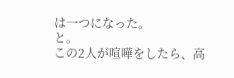は一つになった。
と。
この2人が喧嘩をしたら、高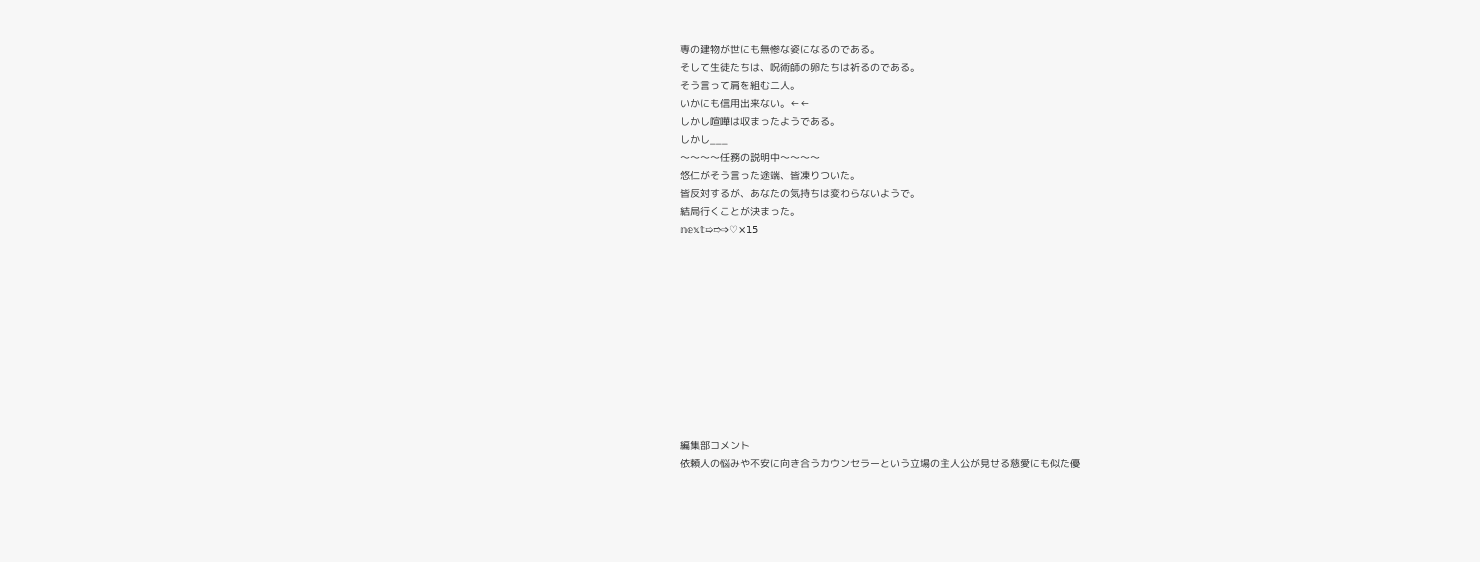専の建物が世にも無惨な姿になるのである。
そして生徒たちは、呪術師の卵たちは祈るのである。
そう言って肩を組む二人。
いかにも信用出来ない。←←
しかし喧嘩は収まったようである。
しかし___
〜〜〜〜任務の説明中〜〜〜〜
悠仁がそう言った途端、皆凍りついた。
皆反対するが、あなたの気持ちは変わらないようで。
結局行くことが決まった。
𝕟𝕖𝕩𝕥➯➱➩♡×15











編集部コメント
依頼人の悩みや不安に向き合うカウンセラーという立場の主人公が見せる慈愛にも似た優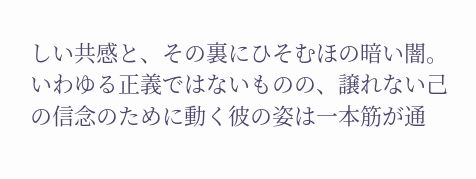しい共感と、その裏にひそむほの暗い闇。いわゆる正義ではないものの、譲れない己の信念のために動く彼の姿は一本筋が通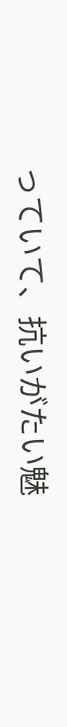っていて、抗いがたい魅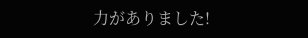力がありました!